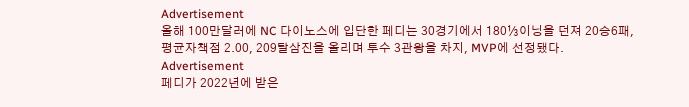Advertisement
올해 100만달러에 NC 다이노스에 입단한 페디는 30경기에서 180⅓이닝을 던져 20승6패, 평균자책점 2.00, 209탈삼진을 올리며 투수 3관왕을 차지, MVP에 선정됐다.
Advertisement
페디가 2022년에 받은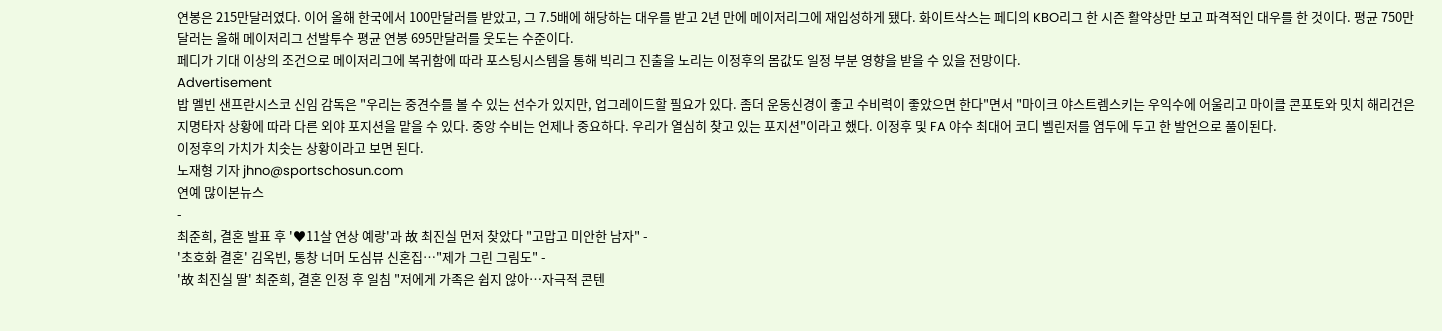연봉은 215만달러였다. 이어 올해 한국에서 100만달러를 받았고, 그 7.5배에 해당하는 대우를 받고 2년 만에 메이저리그에 재입성하게 됐다. 화이트삭스는 페디의 KBO리그 한 시즌 활약상만 보고 파격적인 대우를 한 것이다. 평균 750만달러는 올해 메이저리그 선발투수 평균 연봉 695만달러를 웃도는 수준이다.
페디가 기대 이상의 조건으로 메이저리그에 복귀함에 따라 포스팅시스템을 통해 빅리그 진출을 노리는 이정후의 몸값도 일정 부분 영향을 받을 수 있을 전망이다.
Advertisement
밥 멜빈 샌프란시스코 신임 감독은 "우리는 중견수를 볼 수 있는 선수가 있지만, 업그레이드할 필요가 있다. 좀더 운동신경이 좋고 수비력이 좋았으면 한다"면서 "마이크 야스트렘스키는 우익수에 어울리고 마이클 콘포토와 밋치 해리건은 지명타자 상황에 따라 다른 외야 포지션을 맡을 수 있다. 중앙 수비는 언제나 중요하다. 우리가 열심히 찾고 있는 포지션"이라고 했다. 이정후 및 FA 야수 최대어 코디 벨린저를 염두에 두고 한 발언으로 풀이된다.
이정후의 가치가 치솟는 상황이라고 보면 된다.
노재형 기자 jhno@sportschosun.com
연예 많이본뉴스
-
최준희, 결혼 발표 후 '♥11살 연상 예랑'과 故 최진실 먼저 찾았다 "고맙고 미안한 남자" -
'초호화 결혼' 김옥빈, 통창 너머 도심뷰 신혼집…"제가 그린 그림도" -
'故 최진실 딸' 최준희, 결혼 인정 후 일침 "저에게 가족은 쉽지 않아…자극적 콘텐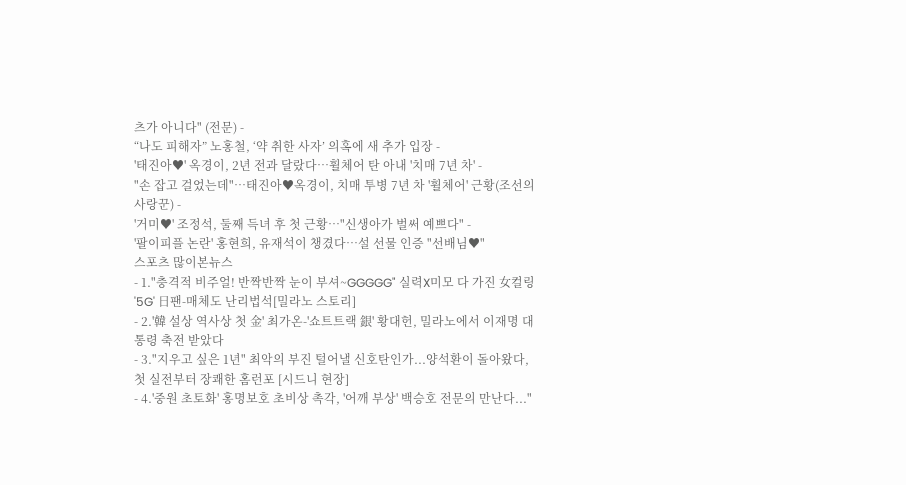츠가 아니다" (전문) -
“나도 피해자” 노홍철, ‘약 취한 사자’ 의혹에 새 추가 입장 -
'태진아♥' 옥경이, 2년 전과 달랐다…휠체어 탄 아내 '치매 7년 차' -
"손 잡고 걸었는데"…태진아♥옥경이, 치매 투병 7년 차 '휠체어' 근황(조선의 사랑꾼) -
'거미♥' 조정석, 둘째 득녀 후 첫 근황…"신생아가 벌써 예쁘다" -
'팔이피플 논란' 홍현희, 유재석이 챙겼다…설 선물 인증 "선배님♥"
스포츠 많이본뉴스
- 1."충격적 비주얼! 반짝반짝 눈이 부셔~GGGGG" 실력X미모 다 가진 女컬링 '5G' 日팬-매체도 난리법석[밀라노 스토리]
- 2.'韓 설상 역사상 첫 金' 최가온-'쇼트트랙 銀' 황대헌, 밀라노에서 이재명 대통령 축전 받았다
- 3."지우고 싶은 1년" 최악의 부진 털어낼 신호탄인가...양석환이 돌아왔다, 첫 실전부터 장쾌한 홈런포 [시드니 현장]
- 4.'중원 초토화' 홍명보호 초비상 촉각, '어깨 부상' 백승호 전문의 만난다..."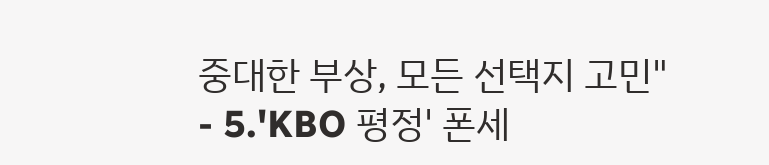중대한 부상, 모든 선택지 고민"
- 5.'KBO 평정' 폰세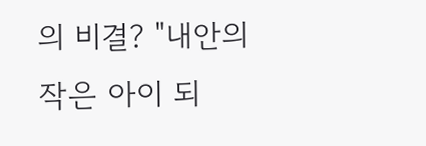의 비결? "내안의 작은 아이 되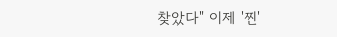찾았다" 이제 '찐'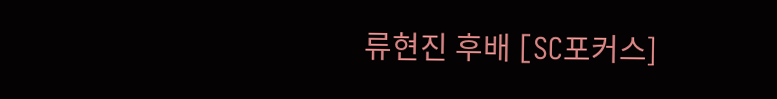류현진 후배 [SC포커스]